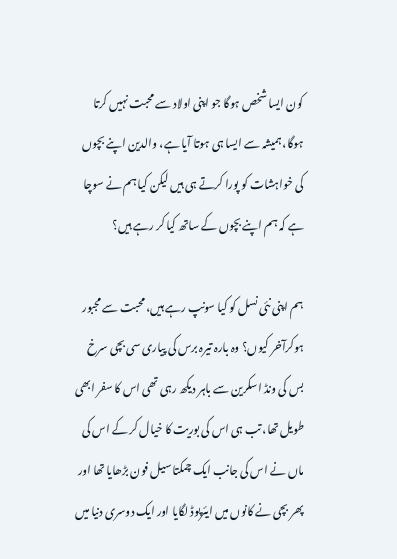کون ایسا شخص ہوگا جو اپنی اولاد سے محبت نہیں کرتا ہوگا، ہمیشہ سے ایسا ہی ہوتا آیا ہے، والدین اپنے بچوں کی خواہشات کو پورا کرتے ہی ہیں لیکن کیا ہم نے سوچا ہے کہ ہم اپنے بچوں کے ساتھ کیا کر رہے ہیں؟

ہم اپنی نئی نسل کو کیا سونپ رہے ہیں، محبت سے مجبور ہوکرآخر کیوں؟ وہ بارہ تیرہ برس کی پیاری سی بچی سرخ بس کی ونڈ اسکرین سے باہر دیکھ رہی تھی اس کا سفر ابھی طویل تھا، تب ہی اس کی بوریت کا خیال کر کے اس کی ماں نے اس کی جانب ایک چمکتا سیل فون بڑھایا تھا اور پھر بچی نے کانوں میں ایئرپوڈ لگایا اور ایک دوسری دنیا میں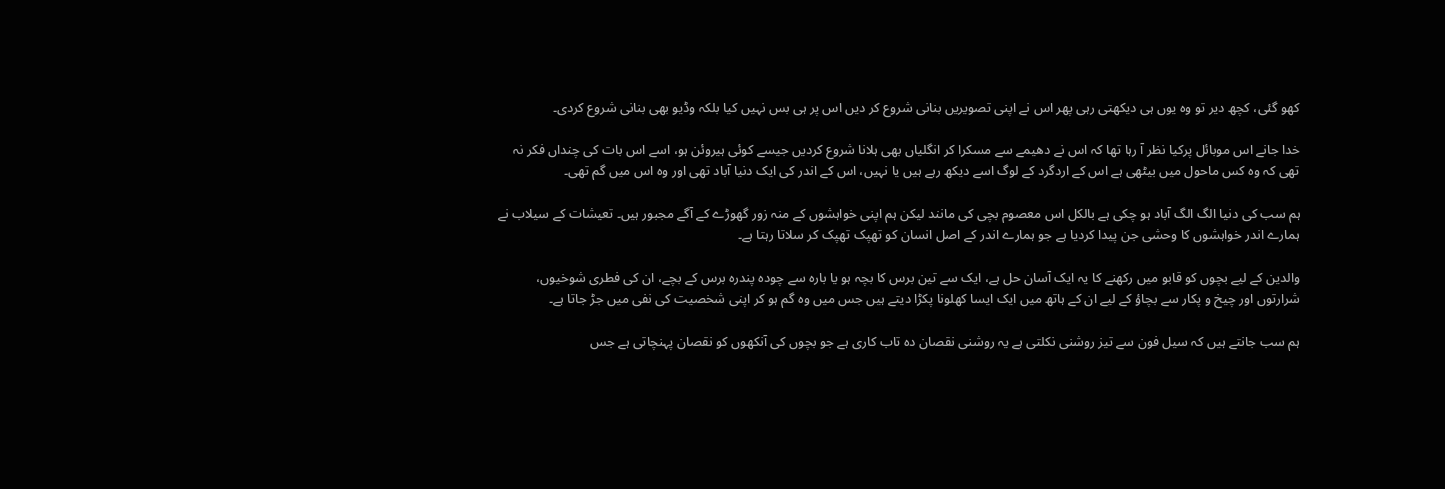کھو گئی، کچھ دیر تو وہ یوں ہی دیکھتی رہی پھر اس نے اپنی تصویریں بنانی شروع کر دیں اس پر ہی بس نہیں کیا بلکہ وڈیو بھی بنانی شروع کردی۔

خدا جانے اس موبائل پرکیا نظر آ رہا تھا کہ اس نے دھیمے سے مسکرا کر انگلیاں بھی ہلانا شروع کردیں جیسے کوئی ہیروئن ہو، اسے اس بات کی چنداں فکر نہ تھی کہ وہ کس ماحول میں بیٹھی ہے اس کے اردگرد کے لوگ اسے دیکھ رہے ہیں یا نہیں، اس کے اندر کی ایک دنیا آباد تھی اور وہ اس میں گم تھی۔

ہم سب کی دنیا الگ الگ آباد ہو چکی ہے بالکل اس معصوم بچی کی مانند لیکن ہم اپنی خواہشوں کے منہ زور گھوڑے کے آگے مجبور ہیں۔ تعیشات کے سیلاب نے ہمارے اندر خواہشوں کا وحشی جن پیدا کردیا ہے جو ہمارے اندر کے اصل انسان کو تھپک تھپک کر سلاتا رہتا ہے۔

والدین کے لیے بچوں کو قابو میں رکھنے کا یہ ایک آسان حل ہے، ایک سے تین برس کا بچہ ہو یا بارہ سے چودہ پندرہ برس کے بچے، ان کی فطری شوخیوں، شرارتوں اور چیخ و پکار سے بچاؤ کے لیے ان کے ہاتھ میں ایک ایسا کھلونا پکڑا دیتے ہیں جس میں وہ گم ہو کر اپنی شخصیت کی نفی میں جڑ جاتا ہے۔

ہم سب جانتے ہیں کہ سیل فون سے تیز روشنی نکلتی ہے یہ روشنی نقصان دہ تاب کاری ہے جو بچوں کی آنکھوں کو نقصان پہنچاتی ہے جس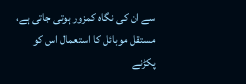سے ان کی نگاہ کمزور ہوتی جاتی ہے، مستقل موبائل کا استعمال اس کو پکڑنے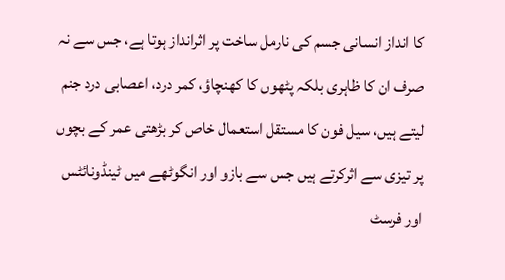کا انداز انسانی جسم کی نارمل ساخت پر اثرانداز ہوتا ہے، جس سے نہ صرف ان کا ظاہری بلکہ پٹھوں کا کھنچاؤ، کمر درد، اعصابی درد جنم لیتے ہیں، سیل فون کا مستقل استعمال خاص کر بڑھتی عمر کے بچوں پر تیزی سے اثرکرتے ہیں جس سے بازو اور انگوٹھے میں ٹینڈونائٹس اور فرسٹ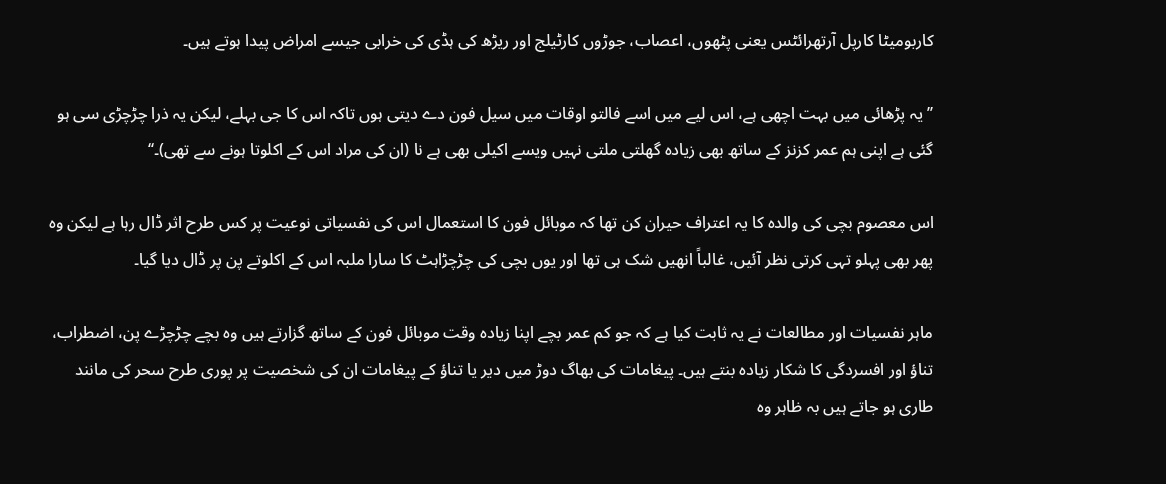کاربومیٹا کارپل آرتھرائٹس یعنی پٹھوں، اعصاب، جوڑوں کارٹیلج اور ریڑھ کی ہڈی کی خرابی جیسے امراض پیدا ہوتے ہیں۔

’’یہ پڑھائی میں بہت اچھی ہے، اس لیے میں اسے فالتو اوقات میں سیل فون دے دیتی ہوں تاکہ اس کا جی بہلے، لیکن یہ ذرا چڑچڑی سی ہو گئی ہے اپنی ہم عمر کزنز کے ساتھ بھی زیادہ گھلتی ملتی نہیں ویسے اکیلی بھی ہے نا (ان کی مراد اس کے اکلوتا ہونے سے تھی)۔‘‘

اس معصوم بچی کی والدہ کا یہ اعتراف حیران کن تھا کہ موبائل فون کا استعمال اس کی نفسیاتی نوعیت پر کس طرح اثر ڈال رہا ہے لیکن وہ پھر بھی پہلو تہی کرتی نظر آئیں، غالباً انھیں شک ہی تھا اور یوں بچی کی چڑچڑاہٹ کا سارا ملبہ اس کے اکلوتے پن پر ڈال دیا گیا۔

ماہر نفسیات اور مطالعات نے یہ ثابت کیا ہے کہ جو کم عمر بچے اپنا زیادہ وقت موبائل فون کے ساتھ گزارتے ہیں وہ بچے چڑچڑے پن، اضطراب، تناؤ اور افسردگی کا شکار زیادہ بنتے ہیں۔ پیغامات کی بھاگ دوڑ میں دیر یا تناؤ کے پیغامات ان کی شخصیت پر پوری طرح سحر کی مانند طاری ہو جاتے ہیں بہ ظاہر وہ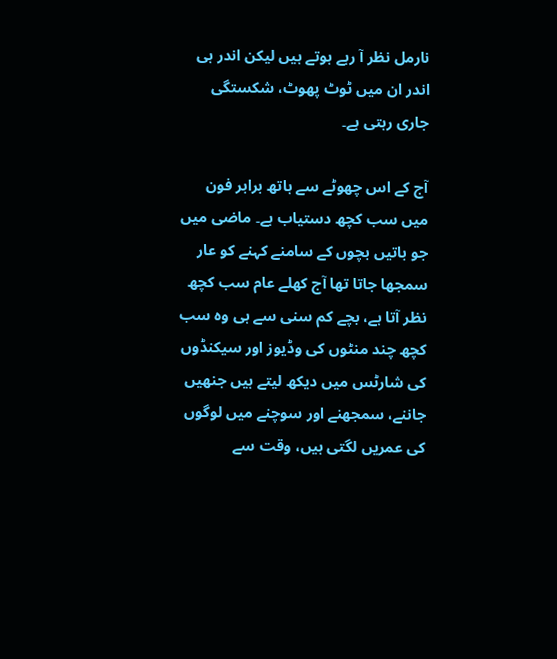نارمل نظر آ رہے ہوتے ہیں لیکن اندر ہی اندر ان میں ٹوٹ پھوٹ، شکستگی جاری رہتی ہے۔

آج کے اس چھوٹے سے ہاتھ برابر فون میں سب کچھ دستیاب ہے۔ ماضی میں جو باتیں بچوں کے سامنے کہنے کو عار سمجھا جاتا تھا آج کھلے عام سب کچھ نظر آتا ہے، بچے کم سنی سے ہی وہ سب کچھ چند منٹوں کی وڈیوز اور سیکنڈوں کی شارٹس میں دیکھ لیتے ہیں جنھیں جاننے، سمجھنے اور سوچنے میں لوگوں کی عمریں لگتی ہیں، وقت سے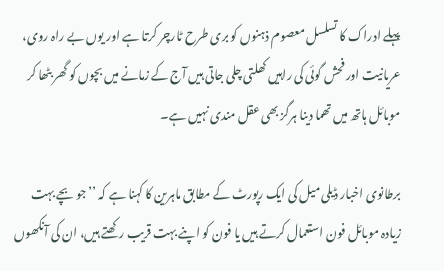پہلے ادراک کا تسلسل معصوم ذہنوں کو بری طرح ٹارچر کرتا ہے اور یوں بے راہ روی، عریانیت اور فحش گوئی کی راہیں کھلتی چلی جاتی ہیں آج کے زمانے میں بچوں کو گھر بٹھا کر موبائل ہاتھ میں تھما دینا ہرگز بھی عقل مندی نہیں ہے۔

برطانوی اخبار ڈیلی میل کی ایک رپورٹ کے مطابق ماہرین کا کہنا ہے کہ ’’جو بچے بہت زیادہ موبائل فون استعمال کرتے ہیں یا فون کو اپنے بہت قریب رکھتے ہیں، ان کی آنکھوں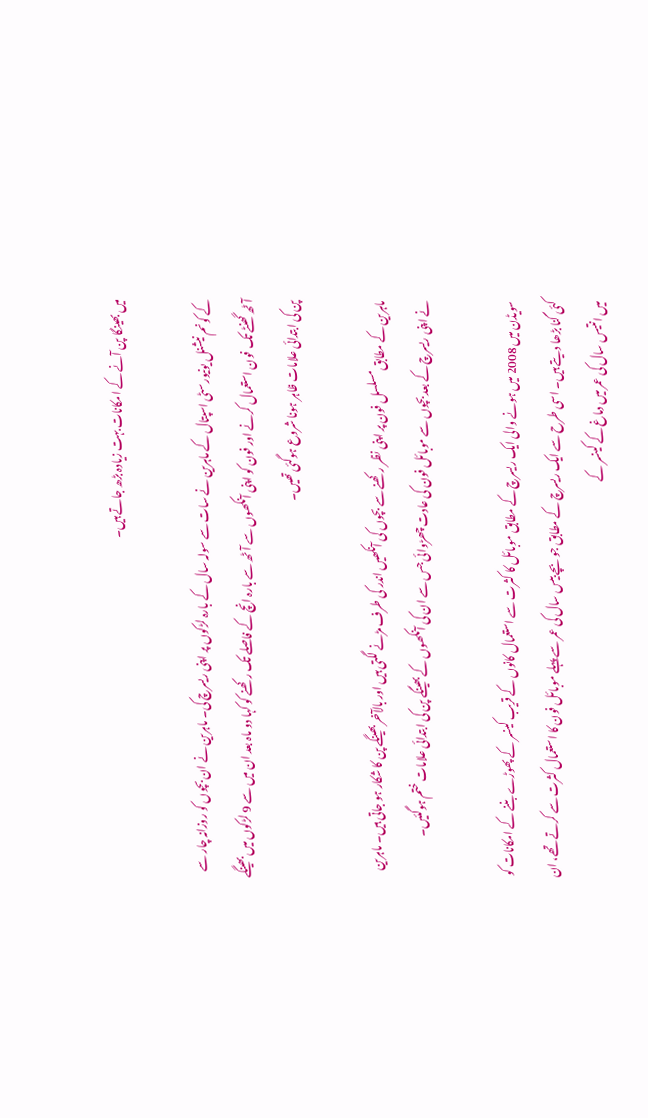میں بھینگا پن آنے کے امکانات بہت زیادہ بڑھ جاتے ہیں۔

کے کونم نیشنل یونیورسٹی اسپتال کے ماہرین نے سات سے سولہ سال کے بارہ لڑکوں پر اپنی ریسرچ کی۔ ماہرین نے ان بچوں کو روزانہ چار سے آٹھ گھنٹے تک فون استعمال کرنے اور فون کو اپنی آنکھوں سے آٹھ سے بارہ انچ کے فاصلے تک رکھنے کو کہا دو ماہ بعد ان میں سے 9 لڑکوں میں بھینگے پن کی ابتدائی علامات ظاہر ہونا شروع ہوگئی تھیں۔

ماہرین کے مطابق مسلسل فون پر اپنی نظر رکھنے سے بچوں کی آنکھیں اندر کی طرف مڑنے لگتی ہیں اور بالآخر بھینگے پن کا شکار ہو جاتی ہیں۔ ماہرین نے اپنی ریسرچ کے بعد بچوں سے موبائل فون کی عادت چھڑوائی جس سے ان کی آنکھوں کے بھینگے پن کی ابتدائی علامات ختم ہوگئیں۔

سویڈن میں 2008 میں ہونے والی ایک ریسرچ کے مطابق موبائل کا کثرت سے استعمال کانوں کے قریب کینسر کے پھوڑے بننے کے امکانات کو کئی گنا بڑھا دیتے ہیں۔ اسی طرح سے ایک ریسرچ کے مطابق جو بچے بیس سال کی عمر سے پہلے موبائل فون کا استعمال کثرت سے کرتے تھے، ان میں انتیس سال کی عمر میں دماغ کے کینسر کے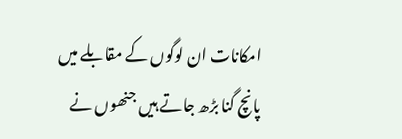امکانات ان لوگوں کے مقابلے میں پانچ گنا بڑھ جاتے ہیں جنھوں نے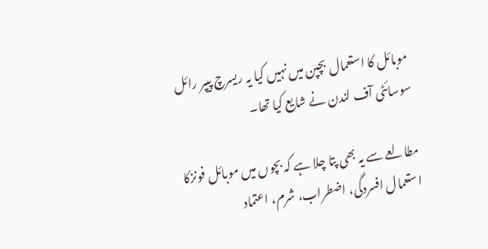موبائل کا استعمال بچپن میں نہیں کیا یہ ریسرچ پیپر رائل سوسائٹی آف لندن نے شایع کیا تھا۔

مطالعے سے یہ بھی پتا چلا ہے کہ بچوں میں موبائل فونزکا استعمال افسردگی، اضطراب، شرم، اعتماد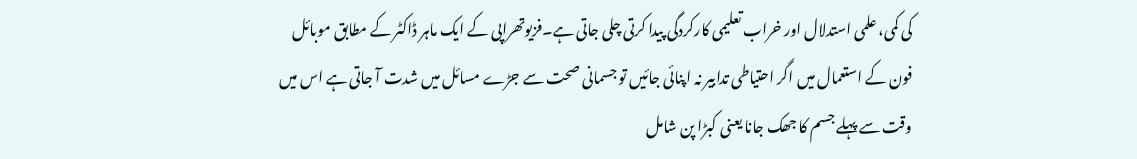کی کمی، علمی استدلال اور خراب تعلیمی کارکردگی پیدا کرتی چلی جاتی ہے۔فزیوتھراپی کے ایک ماہر ڈاکٹر کے مطابق موبائل فون کے استعمال میں اگر احتیاطی تدابیر نہ اپنائی جائیں تو جسمانی صحت سے جڑے مسائل میں شدت آ جاتی ہے اس میں وقت سے پہلے جسم کا جھک جانا یعنی کبڑا پن شامل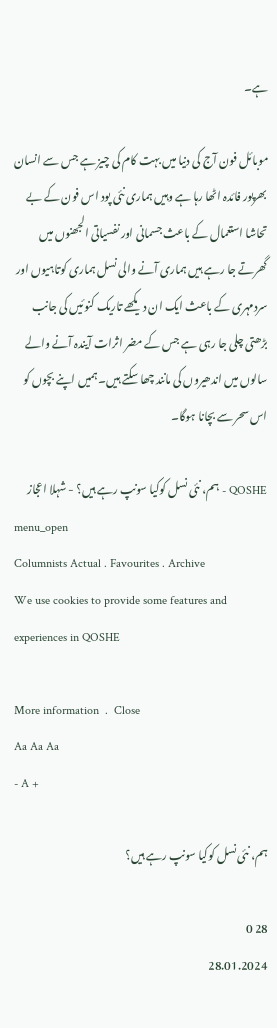ہے۔

موبائل فون آج کی دنیا میں بہت کام کی چیز ہے جس سے انسان بھرپور فائدہ اٹھا رہا ہے وہیں ہماری نئی پود اس فون کے بے تحاشا استعمال کے باعث جسمانی اور نفسیاتی الجھنوں میں گھرتے جا رہے ہیں ہماری آنے والی نسل ہماری کوتاہیوں اور سردمہری کے باعث ایک ان دیکھے تاریک کنوئیں کی جانب بڑھتی چلی جا رہی ہے جس کے مضر اثرات آیندہ آنے والے سالوں میں اندھیروں کی مانند چھا سکتے ہیں۔ ہمیں اپنے بچوں کو اس سحر سے بچانا ہوگا۔

QOSHE - ہم، نئی نسل کوکیا سونپ رہے ہیں؟ - شہلا اعجاز
menu_open
Columnists Actual . Favourites . Archive
We use cookies to provide some features and experiences in QOSHE

More information  .  Close
Aa Aa Aa
- A +

ہم، نئی نسل کوکیا سونپ رہے ہیں؟

28 0
28.01.2024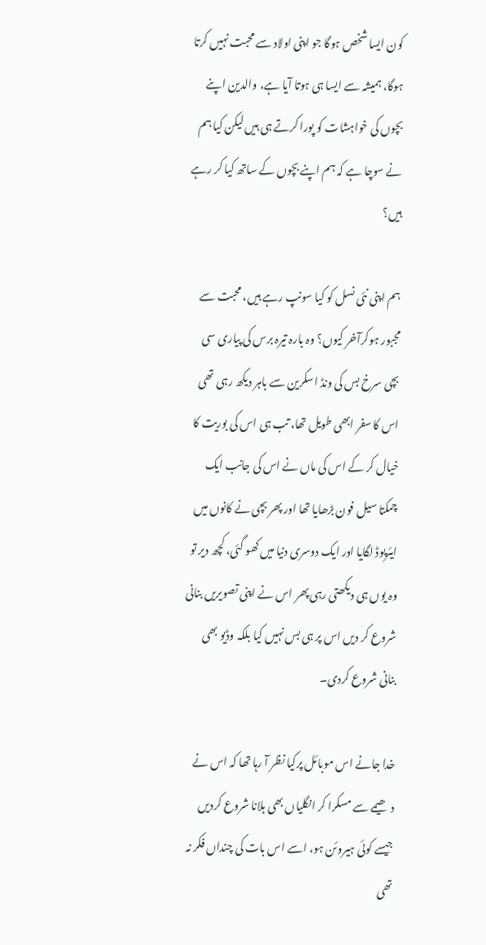کون ایسا شخص ہوگا جو اپنی اولاد سے محبت نہیں کرتا ہوگا، ہمیشہ سے ایسا ہی ہوتا آیا ہے، والدین اپنے بچوں کی خواہشات کو پورا کرتے ہی ہیں لیکن کیا ہم نے سوچا ہے کہ ہم اپنے بچوں کے ساتھ کیا کر رہے ہیں؟

ہم اپنی نئی نسل کو کیا سونپ رہے ہیں، محبت سے مجبور ہوکرآخر کیوں؟ وہ بارہ تیرہ برس کی پیاری سی بچی سرخ بس کی ونڈ اسکرین سے باہر دیکھ رہی تھی اس کا سفر ابھی طویل تھا، تب ہی اس کی بوریت کا خیال کر کے اس کی ماں نے اس کی جانب ایک چمکتا سیل فون بڑھایا تھا اور پھر بچی نے کانوں میں ایئرپوڈ لگایا اور ایک دوسری دنیا میں کھو گئی، کچھ دیر تو وہ یوں ہی دیکھتی رہی پھر اس نے اپنی تصویریں بنانی شروع کر دیں اس پر ہی بس نہیں کیا بلکہ وڈیو بھی بنانی شروع کردی۔

خدا جانے اس موبائل پرکیا نظر آ رہا تھا کہ اس نے دھیمے سے مسکرا کر انگلیاں بھی ہلانا شروع کردیں جیسے کوئی ہیروئن ہو، اسے اس بات کی چنداں فکر نہ تھی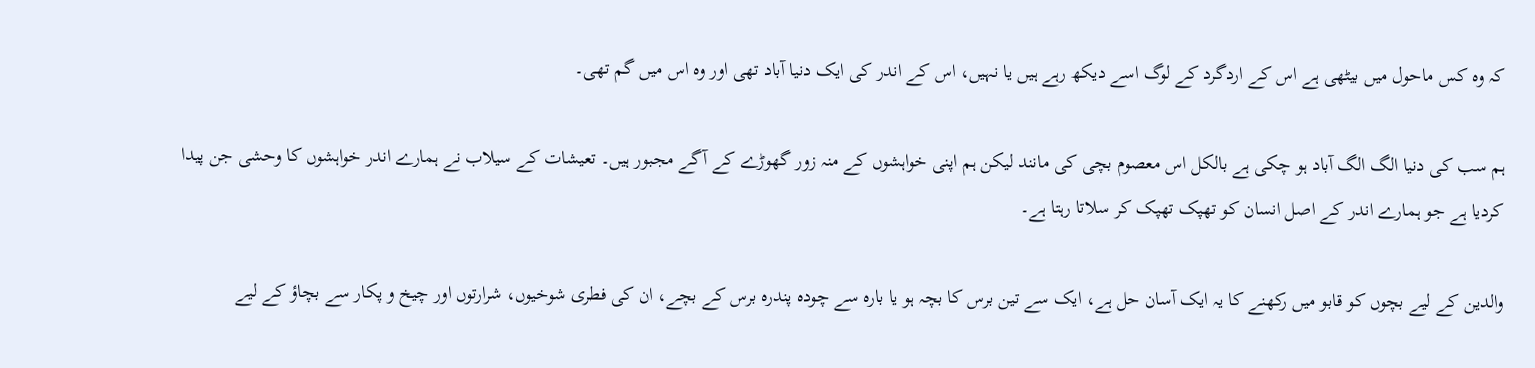کہ وہ کس ماحول میں بیٹھی ہے اس کے اردگرد کے لوگ اسے دیکھ رہے ہیں یا نہیں، اس کے اندر کی ایک دنیا آباد تھی اور وہ اس میں گم تھی۔

ہم سب کی دنیا الگ الگ آباد ہو چکی ہے بالکل اس معصوم بچی کی مانند لیکن ہم اپنی خواہشوں کے منہ زور گھوڑے کے آگے مجبور ہیں۔ تعیشات کے سیلاب نے ہمارے اندر خواہشوں کا وحشی جن پیدا کردیا ہے جو ہمارے اندر کے اصل انسان کو تھپک تھپک کر سلاتا رہتا ہے۔

والدین کے لیے بچوں کو قابو میں رکھنے کا یہ ایک آسان حل ہے، ایک سے تین برس کا بچہ ہو یا بارہ سے چودہ پندرہ برس کے بچے، ان کی فطری شوخیوں، شرارتوں اور چیخ و پکار سے بچاؤ کے لیے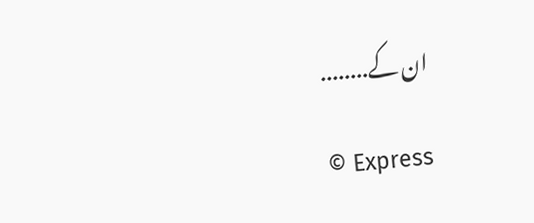ان کے........

© Express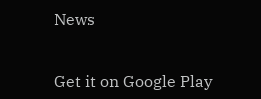News


Get it on Google Play